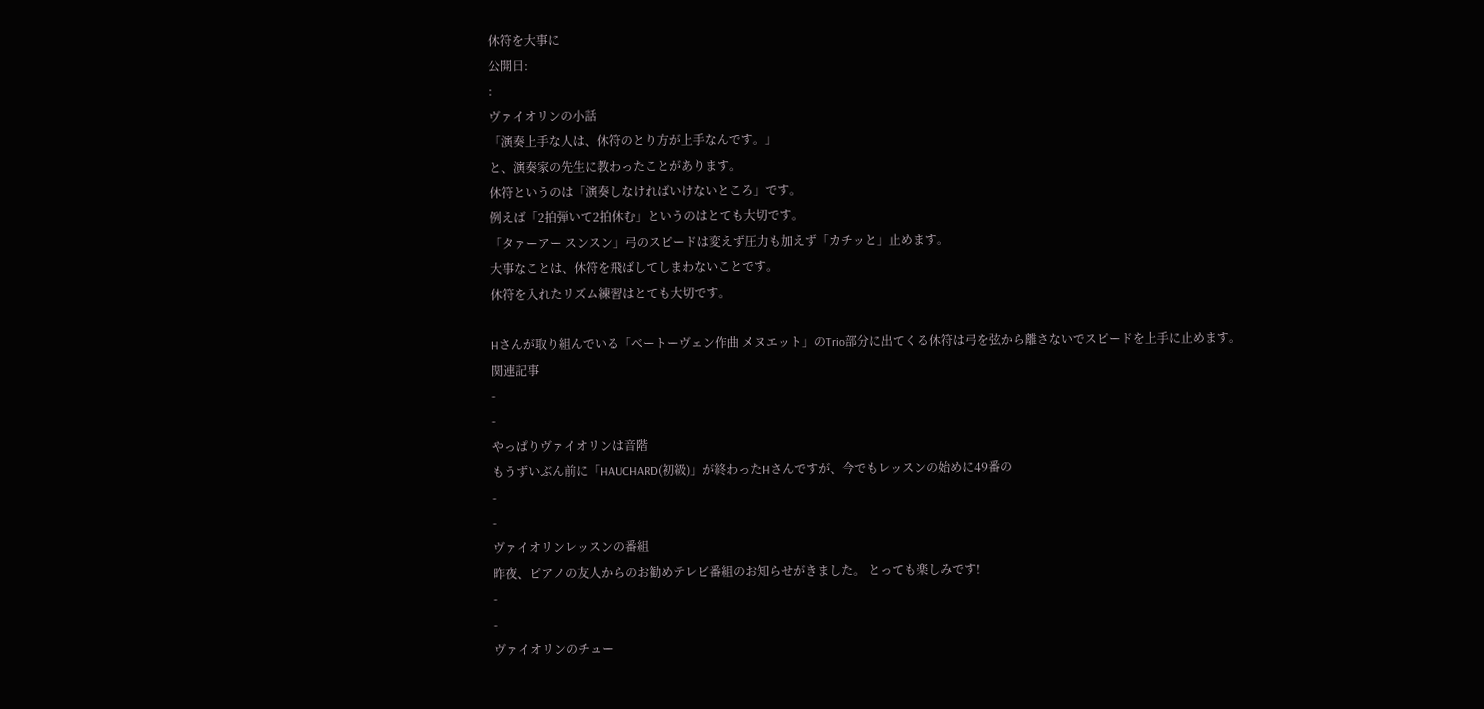休符を大事に
公開日:
:
ヴァイオリンの小話
「演奏上手な人は、休符のとり方が上手なんです。」
と、演奏家の先生に教わったことがあります。
休符というのは「演奏しなければいけないところ」です。
例えば「2拍弾いて2拍休む」というのはとても大切です。
「タァーアー スンスン」弓のスピードは変えず圧力も加えず「カチッと」止めます。
大事なことは、休符を飛ばしてしまわないことです。
休符を入れたリズム練習はとても大切です。

Hさんが取り組んでいる「ベートーヴェン作曲 メヌエット」のTrio部分に出てくる休符は弓を弦から離さないでスピードを上手に止めます。
関連記事
-
-
やっぱりヴァイオリンは音階
もうずいぶん前に「HAUCHARD(初級)」が終わったHさんですが、今でもレッスンの始めに49番の
-
-
ヴァイオリンレッスンの番組
昨夜、ピアノの友人からのお勧めテレビ番組のお知らせがきました。 とっても楽しみです!
-
-
ヴァイオリンのチュー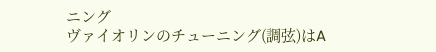ニング
ヴァイオリンのチューニング(調弦)はA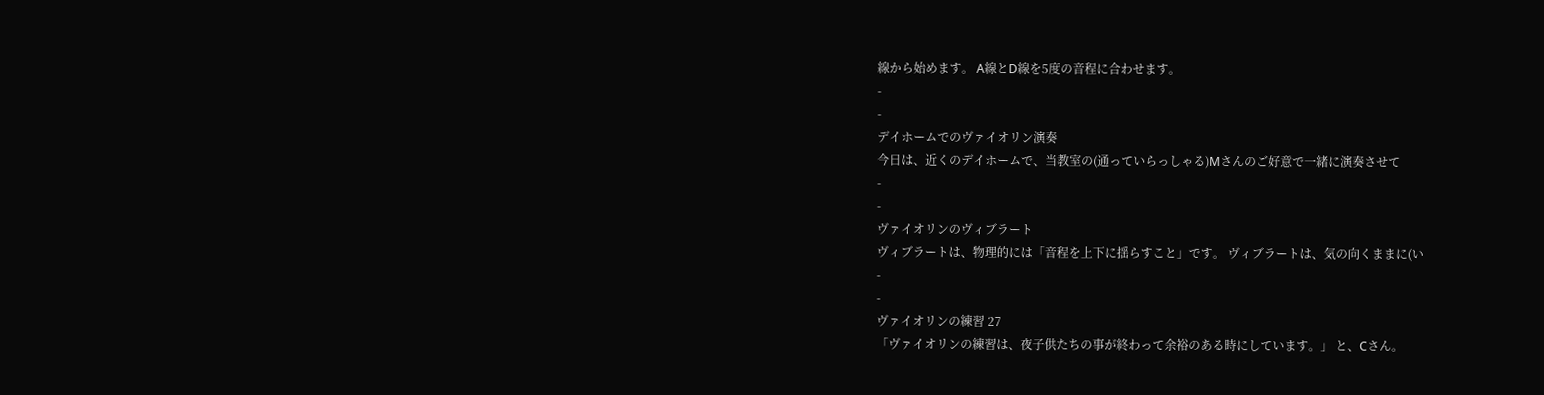線から始めます。 A線とD線を5度の音程に合わせます。
-
-
デイホームでのヴァイオリン演奏
今日は、近くのデイホームで、当教室の(通っていらっしゃる)Mさんのご好意で一緒に演奏させて
-
-
ヴァイオリンのヴィブラート
ヴィブラートは、物理的には「音程を上下に揺らすこと」です。 ヴィブラートは、気の向くままに(い
-
-
ヴァイオリンの練習 27
「ヴァイオリンの練習は、夜子供たちの事が終わって余裕のある時にしています。」 と、Cさん。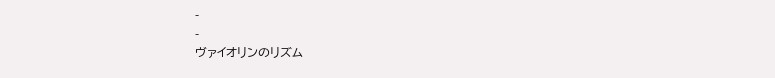-
-
ヴァイオリンのリズム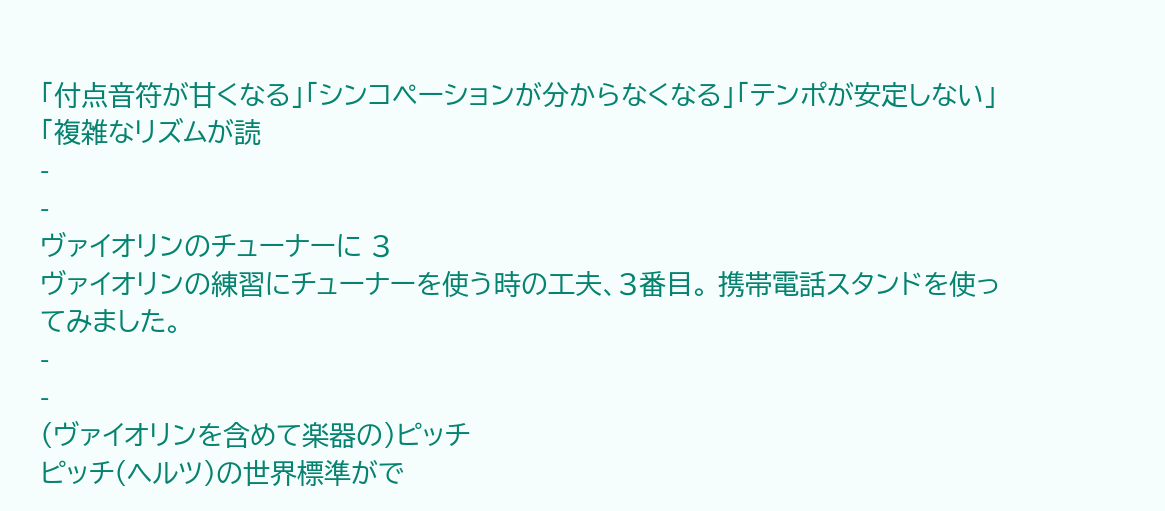「付点音符が甘くなる」「シンコペーションが分からなくなる」「テンポが安定しない」「複雑なリズムが読
-
-
ヴァイオリンのチューナーに 3
ヴァイオリンの練習にチューナーを使う時の工夫、3番目。 携帯電話スタンドを使ってみました。
-
-
(ヴァイオリンを含めて楽器の)ピッチ
ピッチ(ヘルツ)の世界標準がで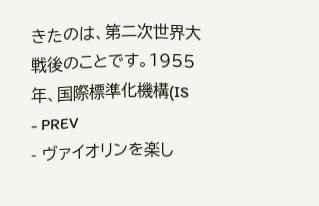きたのは、第二次世界大戦後のことです。1955年、国際標準化機構(IS
- PREV
- ヴァイオリンを楽し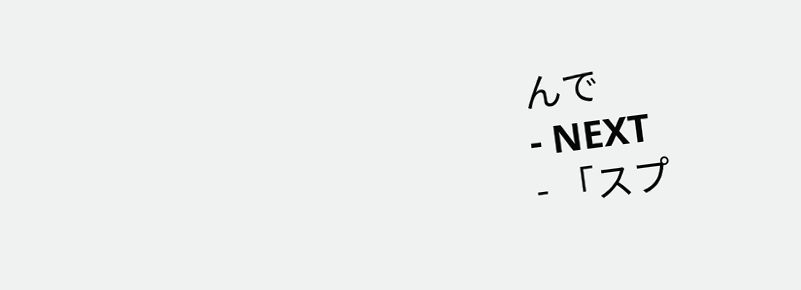んで
- NEXT
- 「スプ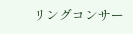リングコンサー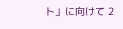ト」に向けて 2